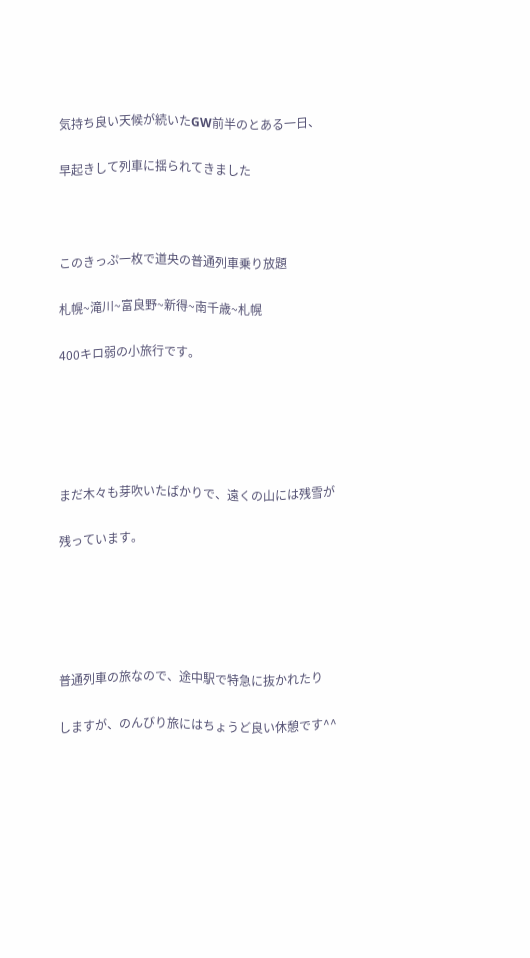気持ち良い天候が続いたGW前半のとある一日、

早起きして列車に揺られてきました



このきっぷ一枚で道央の普通列車乗り放題

札幌~滝川~富良野~新得~南千歳~札幌

400キロ弱の小旅行です。





まだ木々も芽吹いたばかりで、遠くの山には残雪が

残っています。





普通列車の旅なので、途中駅で特急に抜かれたり

しますが、のんびり旅にはちょうど良い休憩です^^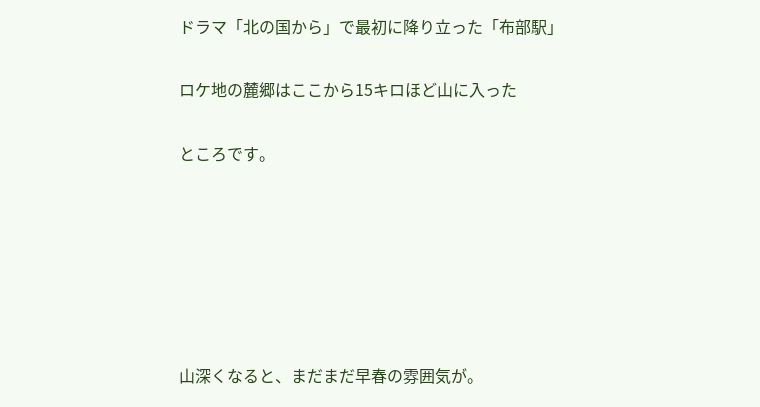ドラマ「北の国から」で最初に降り立った「布部駅」

ロケ地の麓郷はここから15キロほど山に入った

ところです。






山深くなると、まだまだ早春の雰囲気が。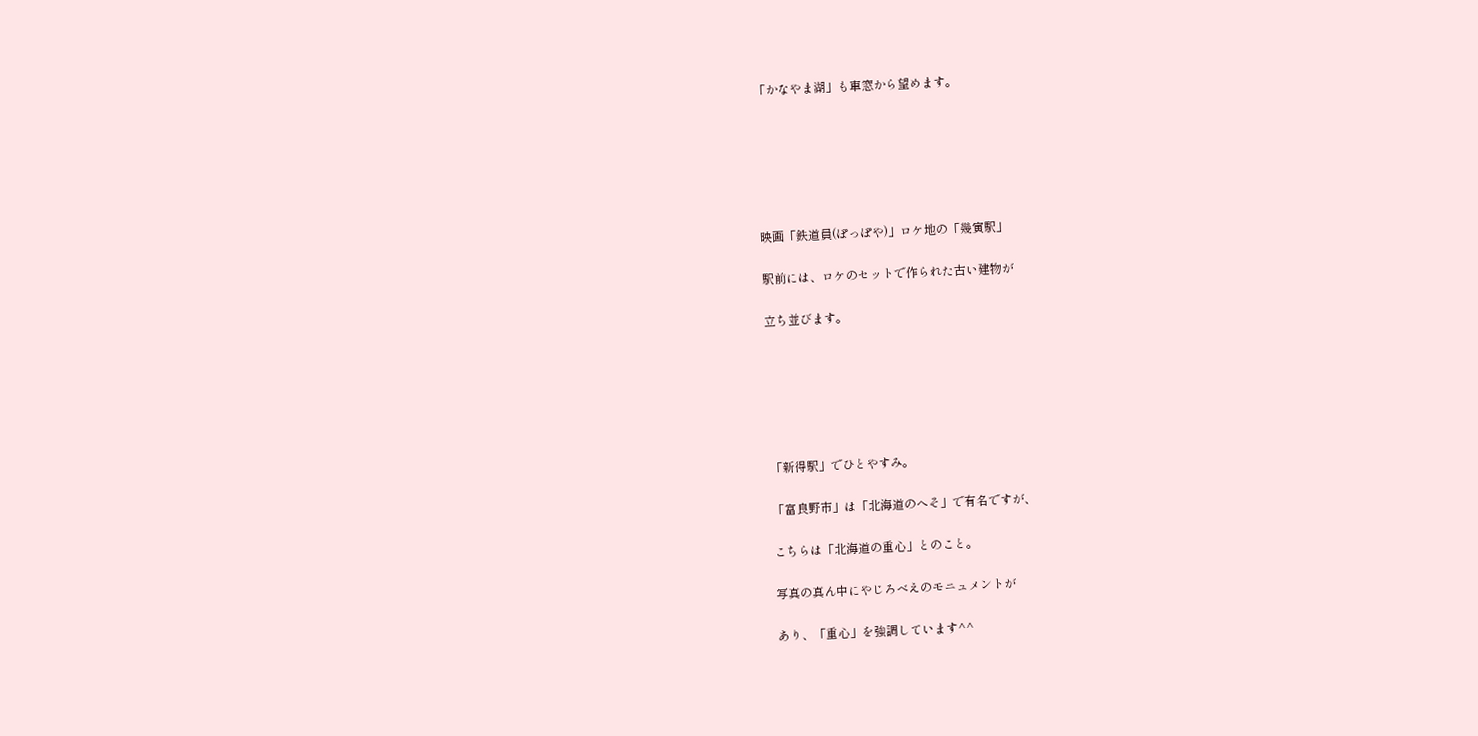「かなやま湖」も車窓から望めます。






映画「鉄道員(ぽっぽや)」ロケ地の「幾寅駅」

駅前には、ロケのセットで作られた古い建物が

立ち並びます。






「新得駅」でひとやすみ。

「富良野市」は「北海道のへそ」で有名ですが、

こちらは「北海道の重心」とのこと。

写真の真ん中にやじろべえのモニュメントが

あり、「重心」を強調しています^^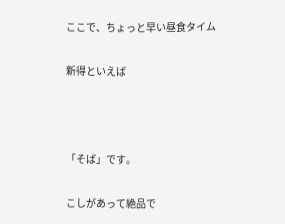ここで、ちょっと早い昼食タイム

新得といえば



「そば」です。

こしがあって絶品で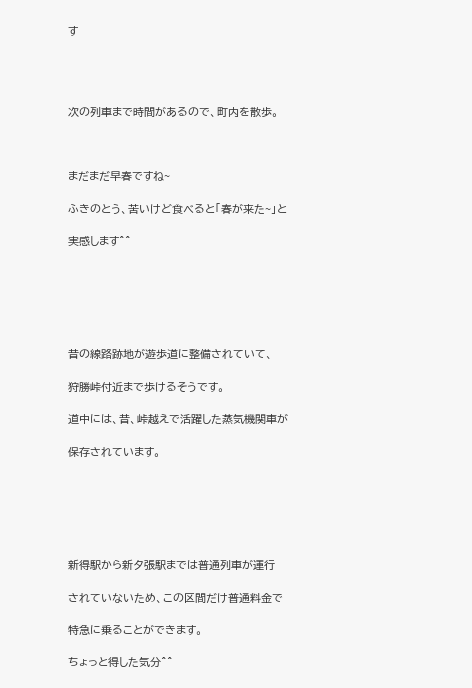す




次の列車まで時間があるので、町内を散歩。



まだまだ早春ですね~

ふきのとう、苦いけど食べると「春が来た~」と

実感します^^






昔の線路跡地が遊歩道に整備されていて、

狩勝峠付近まで歩けるそうです。

道中には、昔、峠越えで活躍した蒸気機関車が

保存されています。






新得駅から新夕張駅までは普通列車が運行

されていないため、この区間だけ普通料金で

特急に乗ることができます。

ちょっと得した気分^^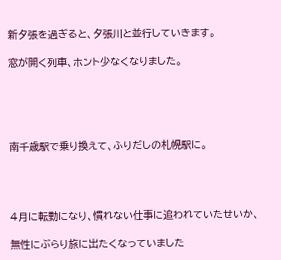新夕張を過ぎると、夕張川と並行していきます。

窓が開く列車、ホント少なくなりました。





南千歳駅で乗り換えて、ふりだしの札幌駅に。




4月に転勤になり、慣れない仕事に追われていたせいか、

無性にぶらり旅に出たくなっていました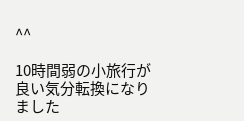^^

10時間弱の小旅行が良い気分転換になりました